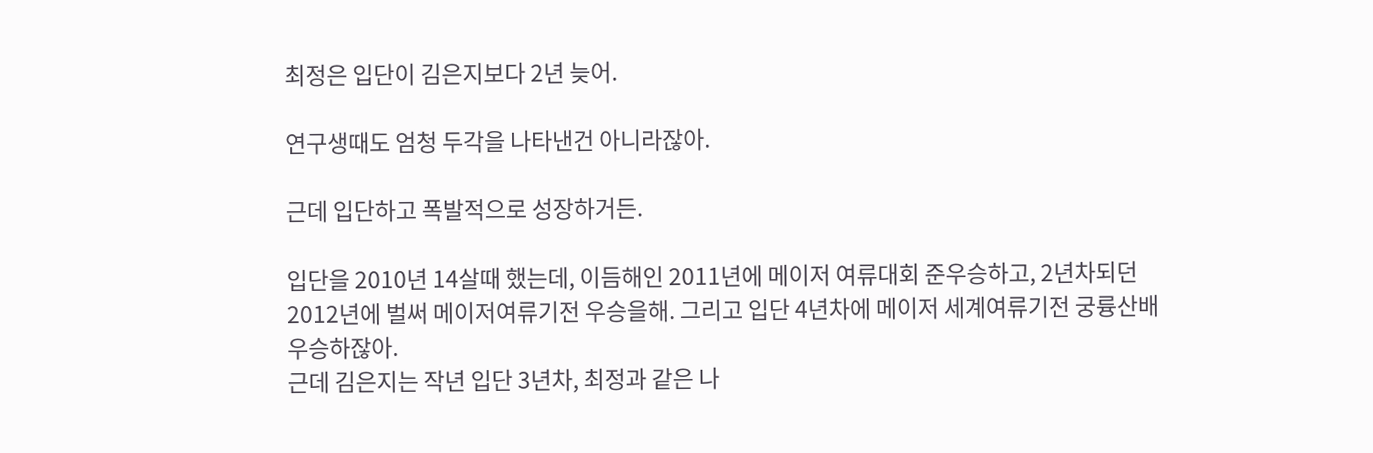최정은 입단이 김은지보다 2년 늦어.

연구생때도 엄청 두각을 나타낸건 아니라잖아.

근데 입단하고 폭발적으로 성장하거든.

입단을 2010년 14살때 했는데, 이듬해인 2011년에 메이저 여류대회 준우승하고, 2년차되던 2012년에 벌써 메이저여류기전 우승을해. 그리고 입단 4년차에 메이저 세계여류기전 궁륭산배 우승하잖아.
근데 김은지는 작년 입단 3년차, 최정과 같은 나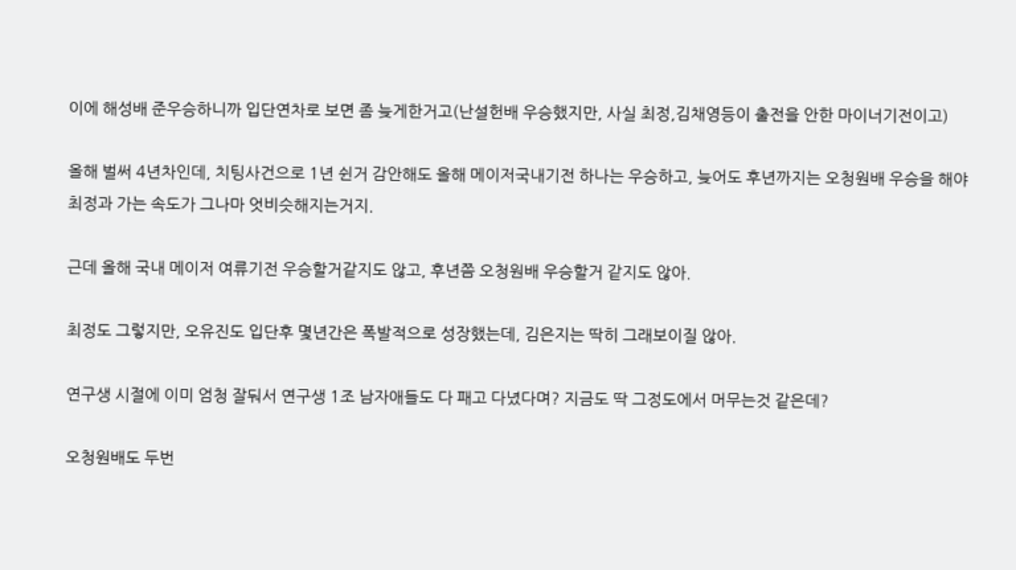이에 해성배 준우승하니까 입단연차로 보면 좀 늦게한거고(난설헌배 우승했지만, 사실 최정,김채영등이 출전을 안한 마이너기전이고)

올해 벌써 4년차인데, 치팅사건으로 1년 쉰거 감안해도 올해 메이저국내기전 하나는 우승하고, 늦어도 후년까지는 오청원배 우승을 해야 최정과 가는 속도가 그나마 엇비슷해지는거지.

근데 올해 국내 메이저 여류기전 우승할거같지도 않고, 후년쯤 오청원배 우승할거 같지도 않아.

최정도 그렇지만, 오유진도 입단후 몇년간은 폭발적으로 성장했는데, 김은지는 딱히 그래보이질 않아.

연구생 시절에 이미 엄청 잘둬서 연구생 1조 남자애들도 다 패고 다녔다며? 지금도 딱 그정도에서 머무는것 같은데?

오청원배도 두번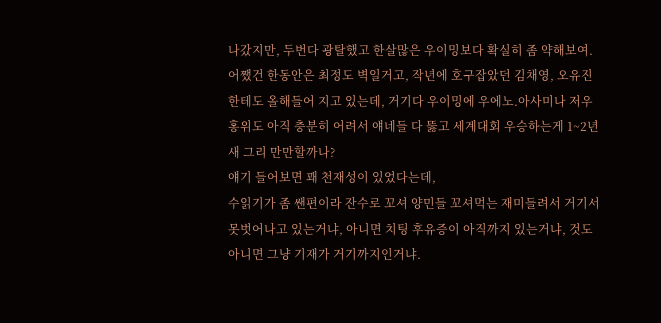나갔지만, 두번다 광탈했고 한살많은 우이밍보다 확실히 좀 약해보여.
어쨌건 한동안은 최정도 벽일거고, 작년에 호구잡았던 김채영, 오유진한테도 올해들어 지고 있는데, 거기다 우이밍에 우에노.아사미나 저우홍위도 아직 충분히 어려서 얘네들 다 뚫고 세계대회 우승하는게 1~2년새 그리 만만할까나?
얘기 들어보면 꽤 천재성이 있었다는데,
수읽기가 좀 쌘편이라 잔수로 꼬셔 양민들 꼬셔먹는 재미들려서 거기서 못벗어나고 있는거냐, 아니면 치팅 후유증이 아직까지 있는거냐, 것도 아니면 그냥 기재가 거기까지인거냐.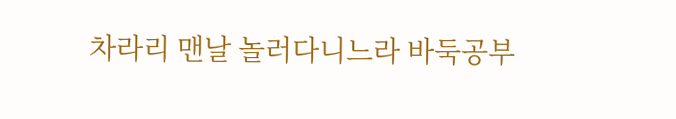차라리 맨날 놀러다니느라 바둑공부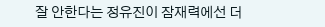잘 안한다는 정유진이 잠재력에선 더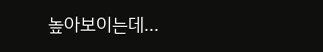높아보이는데...